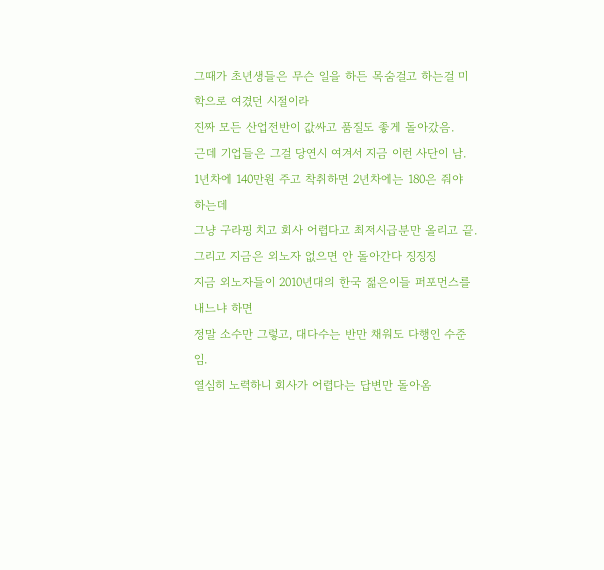그때가 초년생들은 무슨 일을 하든 목숨걸고 하는걸 미학으로 여겼던 시절이라
진짜 모든 산업전반이 값싸고 품질도 좋게 돌아갔음.
근데 기업들은 그걸 당연시 여겨서 지금 이런 사단이 남.
1년차에 140만원 주고 착취하면 2년차에는 180은 줘야 하는데
그냥 구라핑 치고 회사 어렵다고 최저시급분만 올리고 끝.
그리고 지금은 외노자 없으면 안 돌아간다 징징징
지금 외노자들이 2010년대의 한국 젊은이들 퍼포먼스를 내느냐 하면
정말 소수만 그렇고, 대다수는 반만 채워도 다행인 수준임.
열심히 노력하니 회사가 어렵다는 답변만 돌아옴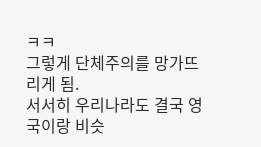ㅋㅋ
그렇게 단체주의를 망가뜨리게 됨.
서서히 우리나라도 결국 영국이랑 비슷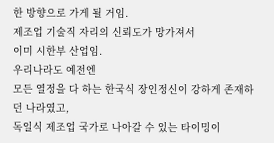한 방향으로 가게 될 거임.
제조업 기술직 자리의 신뢰도가 망가져서
이미 시한부 산업임.
우리나라도 예전엔
모든 열정을 다 하는 한국식 장인정신이 강하게 존재하던 나라였고,
독일식 제조업 국가로 나아갈 수 있는 타이밍이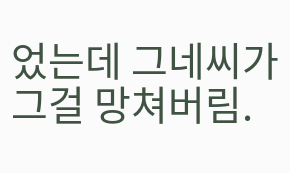었는데 그네씨가 그걸 망쳐버림.